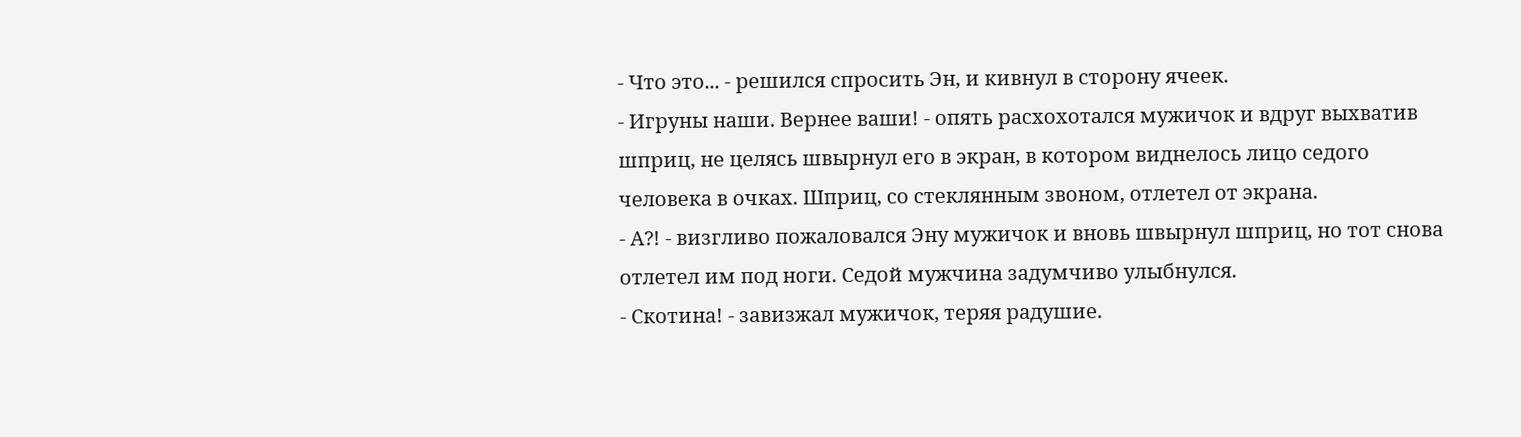- Что это... - решился спросить Эн, и кивнул в сторону ячеек.
- Игруны наши. Вернее ваши! - опять расхохотался мужичок и вдруг выхватив шприц, не целясь швырнул его в экран, в котором виднелось лицо седого человека в очках. Шприц, со стеклянным звоном, отлетел от экрана.
- А?! - визгливо пожаловался Эну мужичок и вновь швырнул шприц, но тот снова отлетел им под ноги. Седой мужчина задумчиво улыбнулся.
- Скотина! - завизжал мужичок, теряя радушие.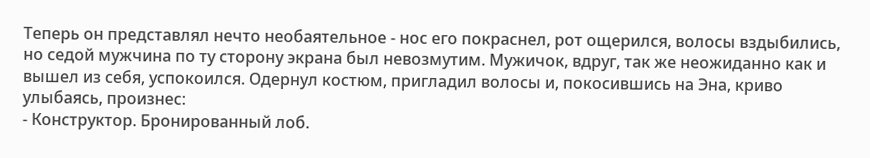Теперь он представлял нечто необаятельное - нос его покраснел, рот ощерился, волосы вздыбились, но седой мужчина по ту сторону экрана был невозмутим. Мужичок, вдруг, так же неожиданно как и вышел из себя, успокоился. Одернул костюм, пригладил волосы и, покосившись на Эна, криво улыбаясь, произнес:
- Конструктор. Бронированный лоб.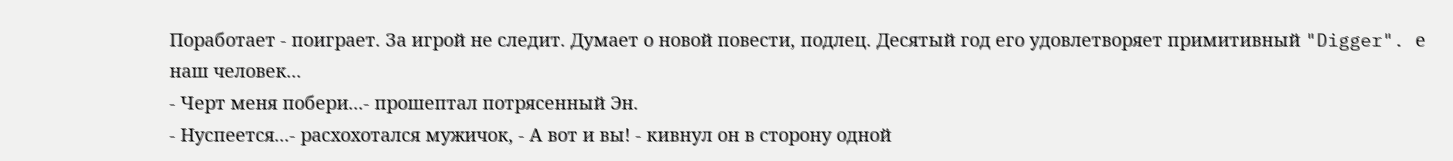Поработает - поиграет. За игрой не следит. Думает о новой повести, подлец. Десятый год его удовлетворяет примитивный "Digger". е наш человек...
- Черт меня побери...- прошептал потрясенный Эн.
- Нуспеется...- расхохотался мужичок, - А вот и вы! - кивнул он в сторону одной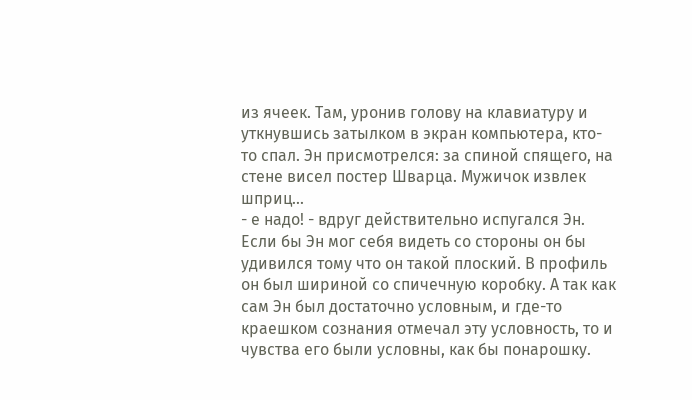из ячеек. Там, уронив голову на клавиатуру и уткнувшись затылком в экран компьютера, кто-то спал. Эн присмотрелся: за спиной спящего, на стене висел постер Шварца. Мужичок извлек шприц...
- е надо! - вдруг действительно испугался Эн. Если бы Эн мог себя видеть со стороны он бы удивился тому что он такой плоский. В профиль он был шириной со спичечную коробку. А так как сам Эн был достаточно условным, и где-то краешком сознания отмечал эту условность, то и чувства его были условны, как бы понарошку.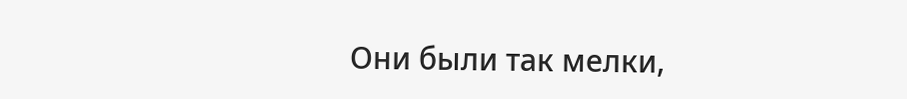Они были так мелки,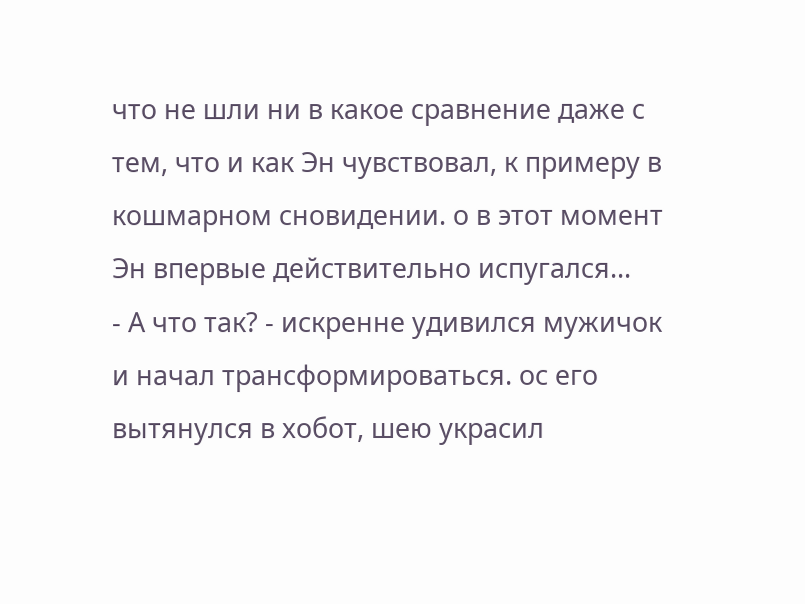что не шли ни в какое сравнение даже с тем, что и как Эн чувствовал, к примеру в кошмарном сновидении. о в этот момент Эн впервые действительно испугался...
- А что так? - искренне удивился мужичок и начал трансформироваться. ос его вытянулся в хобот, шею украсил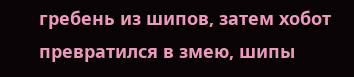гребень из шипов, затем хобот превратился в змею, шипы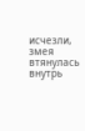исчезли, змея втянулась внутрь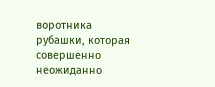воротника рубашки, которая совершенно неожиданно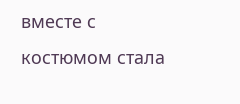вместе с костюмом стала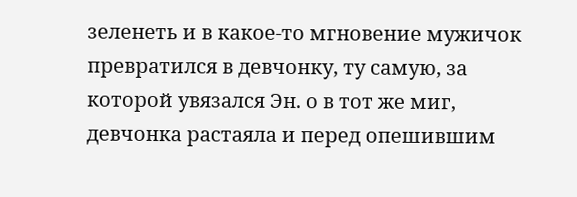зеленеть и в какое-то мгновение мужичок превратился в девчонку, ту самую, за которой увязался Эн. о в тот же миг, девчонка растаяла и перед опешившим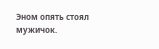Эном опять стоял мужичок.